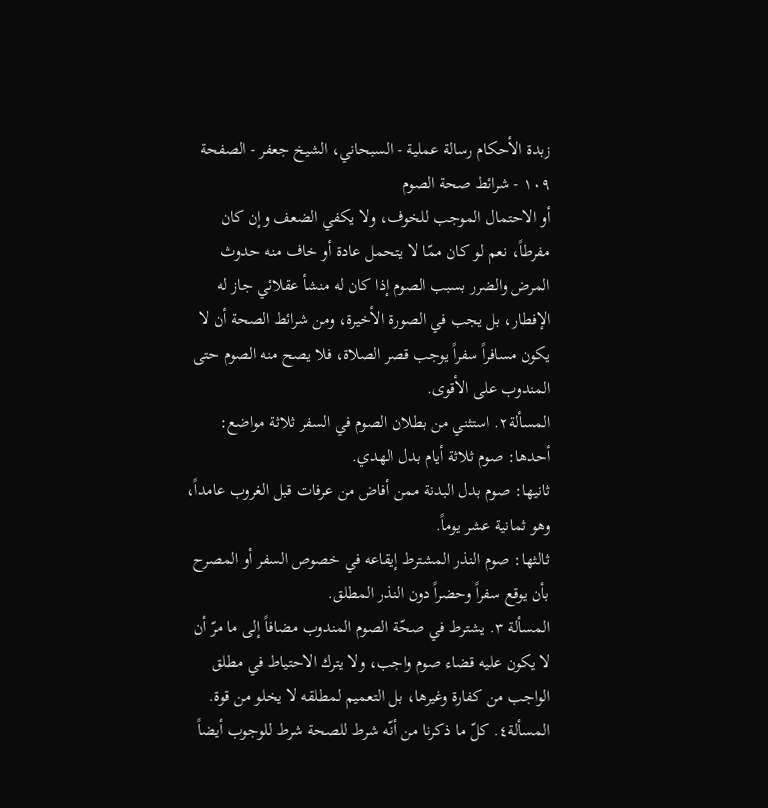زبدة الأحكام رسالة عملية - السبحاني، الشيخ جعفر - الصفحة ١٠٩ - شرائط صحة الصوم
أو الاحتمال الموجب للخوف، ولا يكفي الضعف وإن كان مفرطاً، نعم لو كان ممّا لا يتحمل عادة أو خاف منه حدوث المرض والضرر بسبب الصوم إذا كان له منشأ عقلائي جاز له الإفطار، بل يجب في الصورة الأخيرة، ومن شرائط الصحة أن لا يكون مسافراً سفراً يوجب قصر الصلاة، فلا يصح منه الصوم حتى المندوب على الأقوى.
المسألة٢. استثني من بطلان الصوم في السفر ثلاثة مواضع:
أحدها: صوم ثلاثة أيام بدل الهدي.
ثانيها: صوم بدل البدنة ممن أفاض من عرفات قبل الغروب عامداً، وهو ثمانية عشر يوماً.
ثالثها: صوم النذر المشترط إيقاعه في خصوص السفر أو المصرح بأن يوقع سفراً وحضراً دون النذر المطلق.
المسألة ٣. يشترط في صحّة الصوم المندوب مضافاً إلى ما مرّ أن لا يكون عليه قضاء صوم واجب، ولا يترك الاحتياط في مطلق الواجب من كفارة وغيرها، بل التعميم لمطلقه لا يخلو من قوة.
المسألة٤. كلّ ما ذكرنا من أنّه شرط للصحة شرط للوجوب أيضاً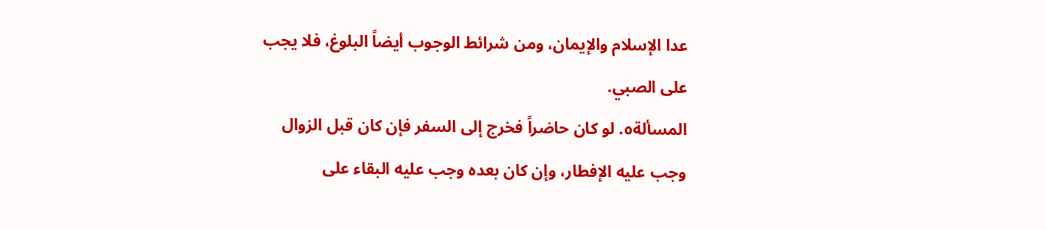عدا الإسلام والإيمان، ومن شرائط الوجوب أيضاً البلوغ، فلا يجب على الصبي.
المسألة٥. لو كان حاضراً فخرج إلى السفر فإن كان قبل الزوال وجب عليه الإفطار، وإن كان بعده وجب عليه البقاء على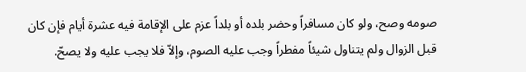صومه وصح، ولو كان مسافراً وحضر بلده أو بلداً عزم على الإقامة فيه عشرة أيام فإن كان قبل الزوال ولم يتناول شيئاً مفطراً وجب عليه الصوم، وإلاّ فلا يجب عليه ولا يصحّ.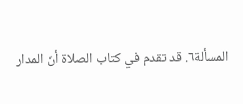المسألة٦. قد تقدم في كتاب الصلاة أنّ المدار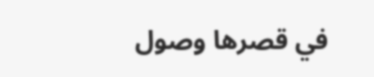في قصرها وصول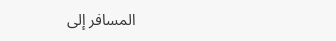المسافر إلى